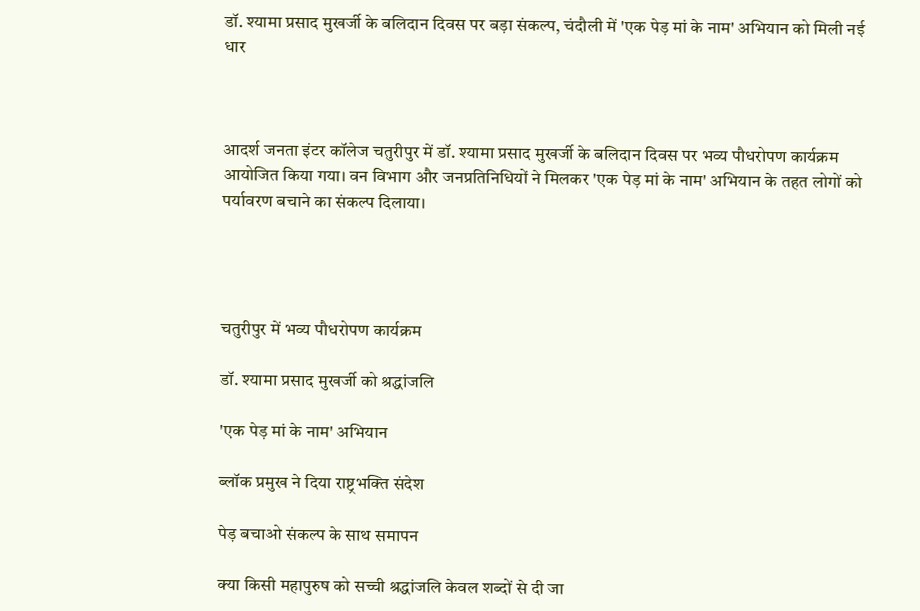डॉ. श्यामा प्रसाद मुखर्जी के बलिदान दिवस पर बड़ा संकल्प, चंदौली में 'एक पेड़ मां के नाम' अभियान को मिली नई धार



आदर्श जनता इंटर कॉलेज चतुरीपुर में डॉ. श्यामा प्रसाद मुखर्जी के बलिदान दिवस पर भव्य पौधरोपण कार्यक्रम आयोजित किया गया। वन विभाग और जनप्रतिनिधियों ने मिलकर 'एक पेड़ मां के नाम' अभियान के तहत लोगों को पर्यावरण बचाने का संकल्प दिलाया।




चतुरीपुर में भव्य पौधरोपण कार्यक्रम

डॉ. श्यामा प्रसाद मुखर्जी को श्रद्धांजलि

'एक पेड़ मां के नाम' अभियान

ब्लॉक प्रमुख ने दिया राष्ट्रभक्ति संदेश

पेड़ बचाओ संकल्प के साथ समापन

क्या किसी महापुरुष को सच्ची श्रद्धांजलि केवल शब्दों से दी जा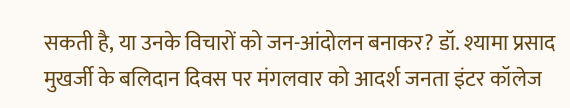सकती है, या उनके विचारों को जन-आंदोलन बनाकर? डॉ. श्यामा प्रसाद मुखर्जी के बलिदान दिवस पर मंगलवार को आदर्श जनता इंटर कॉलेज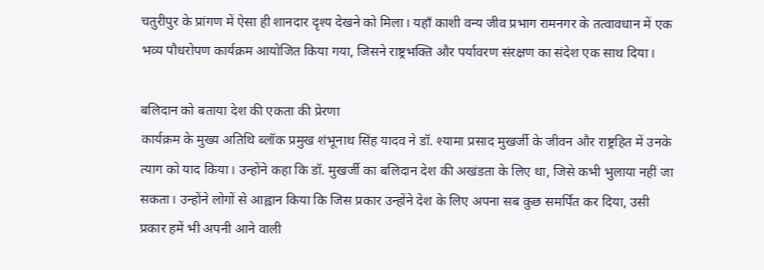चतुरीपुर के प्रांगण में ऐसा ही शानदार दृश्य देखने को मिला। यहाँ काशी वन्य जीव प्रभाग रामनगर के तत्वावधान में एक भव्य पौधरोपण कार्यक्रम आयोजित किया गया, जिसने राष्ट्रभक्ति और पर्यावरण संरक्षण का संदेश एक साथ दिया।

बलिदान को बताया देश की एकता की प्रेरणा
कार्यक्रम के मुख्य अतिथि ब्लॉक प्रमुख शंभूनाथ सिंह यादव ने डॉ. श्यामा प्रसाद मुखर्जी के जीवन और राष्ट्रहित में उनके त्याग को याद किया। उन्होंने कहा कि डॉ. मुखर्जी का बलिदान देश की अखंडता के लिए था, जिसे कभी भुलाया नहीं जा सकता। उन्होंने लोगों से आह्वान किया कि जिस प्रकार उन्होंने देश के लिए अपना सब कुछ समर्पित कर दिया, उसी प्रकार हमें भी अपनी आने वाली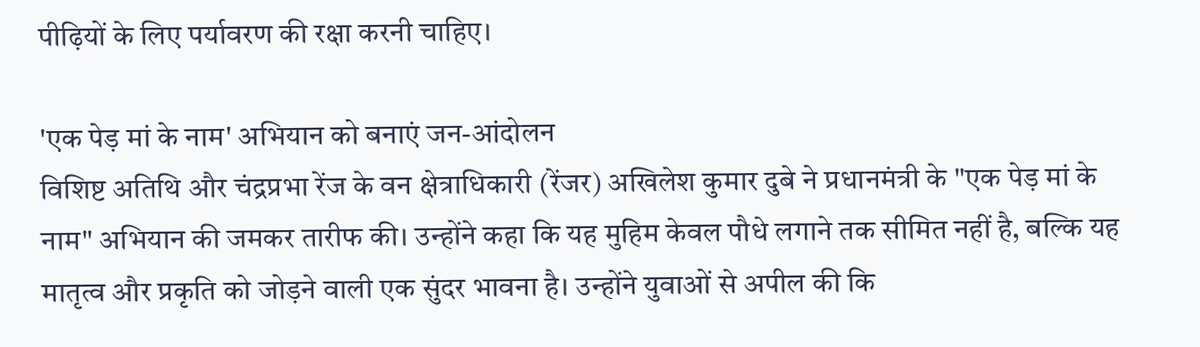पीढ़ियों के लिए पर्यावरण की रक्षा करनी चाहिए।

'एक पेड़ मां के नाम' अभियान को बनाएं जन-आंदोलन
विशिष्ट अतिथि और चंद्रप्रभा रेंज के वन क्षेत्राधिकारी (रेंजर) अखिलेश कुमार दुबे ने प्रधानमंत्री के "एक पेड़ मां के नाम" अभियान की जमकर तारीफ की। उन्होंने कहा कि यह मुहिम केवल पौधे लगाने तक सीमित नहीं है, बल्कि यह मातृत्व और प्रकृति को जोड़ने वाली एक सुंदर भावना है। उन्होंने युवाओं से अपील की कि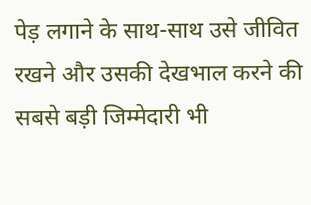पेड़ लगाने के साथ-साथ उसे जीवित रखने और उसकी देखभाल करने की सबसे बड़ी जिम्मेदारी भी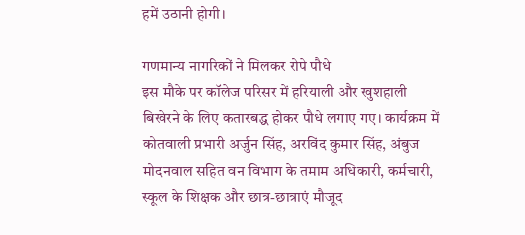हमें उठानी होगी।

गणमान्य नागरिकों ने मिलकर रोपे पौधे
इस मौके पर कॉलेज परिसर में हरियाली और खुशहाली बिखेरने के लिए कतारबद्ध होकर पौधे लगाए गए। कार्यक्रम में कोतवाली प्रभारी अर्जुन सिंह, अरविंद कुमार सिंह, अंबुज मोदनवाल सहित वन विभाग के तमाम अधिकारी, कर्मचारी, स्कूल के शिक्षक और छात्र-छात्राएं मौजूद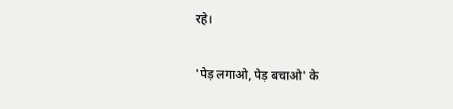रहे।

'पेड़ लगाओ, पेड़ बचाओ' के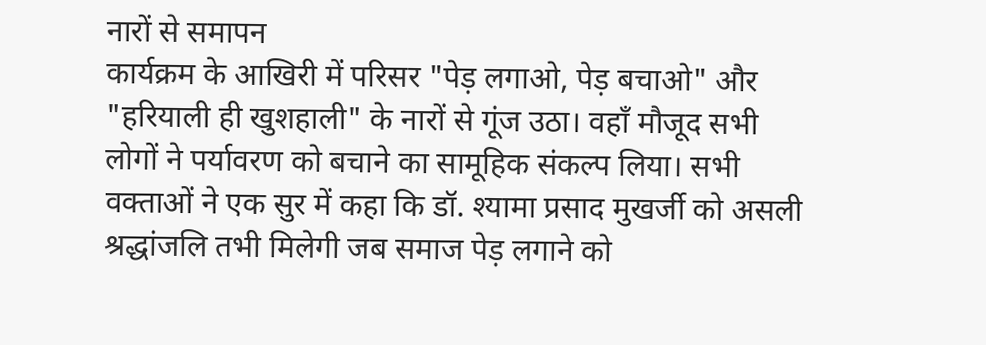नारों से समापन
कार्यक्रम के आखिरी में परिसर "पेड़ लगाओ, पेड़ बचाओ" और "हरियाली ही खुशहाली" के नारों से गूंज उठा। वहाँ मौजूद सभी लोगों ने पर्यावरण को बचाने का सामूहिक संकल्प लिया। सभी वक्ताओं ने एक सुर में कहा कि डॉ. श्यामा प्रसाद मुखर्जी को असली श्रद्धांजलि तभी मिलेगी जब समाज पेड़ लगाने को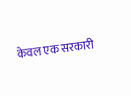केवल एक सरकारी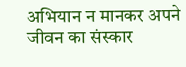अभियान न मानकर अपने जीवन का संस्कार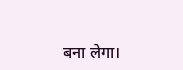बना लेगा।